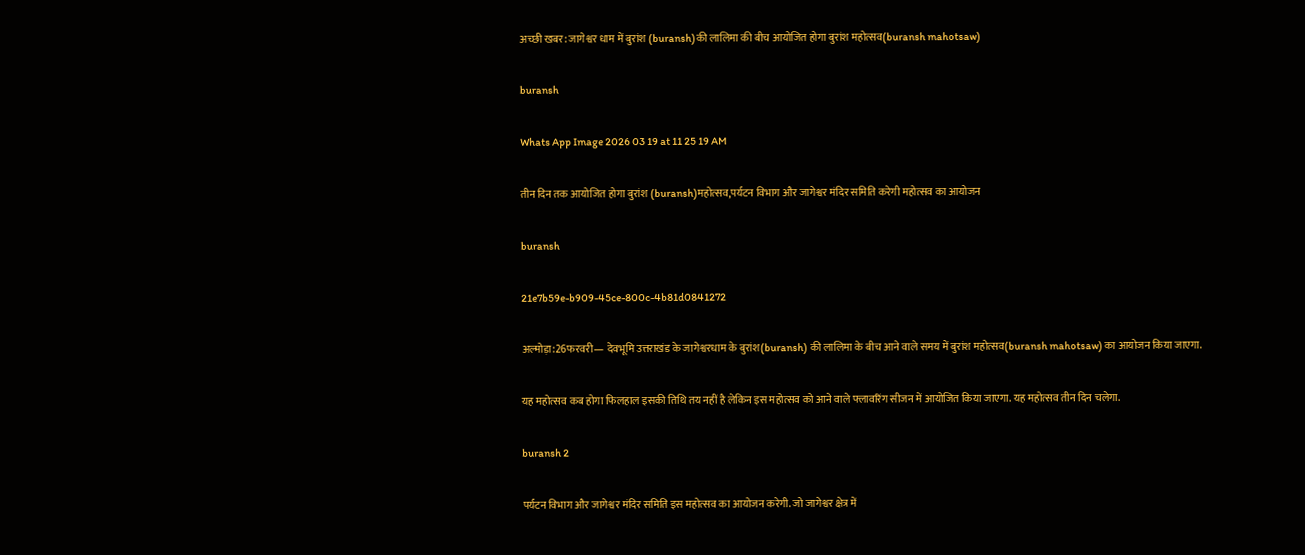अच्छी खबर: जागेश्वर धाम में बुरांश (buransh)की लालिमा की बीच आयोजित होगा बुरांश महोत्सव(buransh mahotsaw)

buransh

Whats App Image 2026 03 19 at 11 25 19 AM

तीन दिन तक आयोजित होगा बुरांश (buransh)महोत्सव,पर्यटन विभाग और जागेश्वर मंदिर समिति करेगी महोत्सव का आयोजन

buransh

21e7b59e-b909-45ce-800c-4b81d0841272

अल्मोड़ा:26फरवरी— देवभूमि उत्तराखंड के जागेश्वरधाम के बुरांश(buransh) की लालिमा के बीच आने वाले समय में बुरांश महोत्सव(buransh mahotsaw) का आयोजन किया जाएगा.

यह महोत्सव कब होगा फिलहाल इसकी तिथि तय नहीं है लेकिन इस महोत्सव को आने वाले फ्लावरिंग सीजन में आयोजित किया जाएगा. यह महोत्सव तीन दिन चलेगा.

buransh 2

पर्यटन विभाग और जागेश्वर मंदिर समिति इस महोत्सव का आयोजन करेगी. जो जागेश्वर क्षेत्र में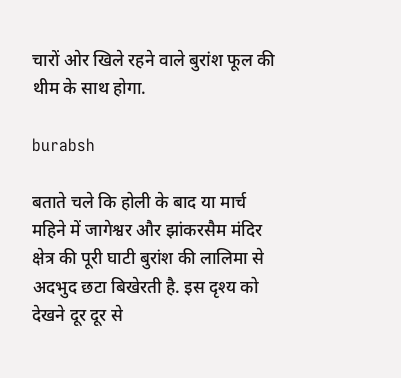चारों ओर खिले रहने वाले बुरांश फूल की थीम के साथ होगा.

burabsh

बताते चले कि होली के बाद या मार्च महिने में जागेश्वर और झांकरसैम मंदिर क्षेत्र की पूरी घाटी बुरांश की लालिमा से अदभुद छटा बिखेरती है. इस दृश्य को देखने दूर दूर से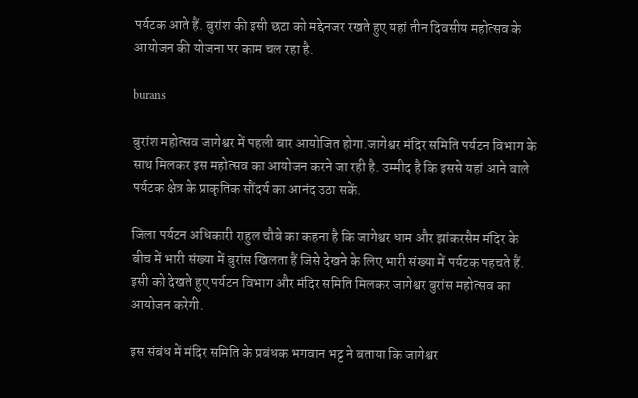पर्यटक आते हैं. बुरांश की इसी छटा को मद्देनजर रखते हुए यहां तीन दिवसीय महोत्सव के आयोजन की योजना पर काम चल रहा है.

burans

बुरांश महोत्सव जागेश्वर में पहली बार आयोजित होगा.जागेश्वर मंदिर समिति पर्यटन विभाग के साथ मिलकर इस महोत्सव का आयोजन करने जा रही है. उम्मीद है कि इससे यहां आने वाले पर्यटक क्षेत्र के प्राकृतिक सौंदर्य का आनंद उठा सकें.

जिला पर्यटन अधिकारी राहुल चौबे का कहना है कि जागेश्वर धाम और झांकरसैम मंदिर के बीच में भारी संख्या में बुरांस खिलता हैं जिसे देखने के लिए भारी संख्या में पर्यटक पहचते हैं. इसी को देखते हुए पर्यटन विभाग और मंदिर समिति मिलकर जागेश्वर बुरांस महोत्सव का आयोजन करेगी.

इस संबंध में मंदिर समिति के प्रबंधक भगवान भट्ट ने बताया कि जागेश्वर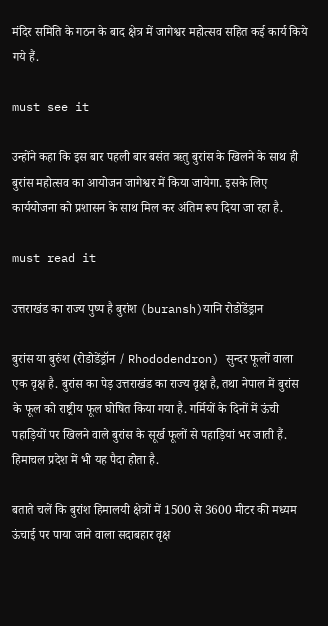मंदिर समिति के गठन के बाद क्षेत्र में जागेश्वर महोत्सव सहित कई कार्य किये गये हैं.

must see it

उन्होंने कहा कि इस बार पहली बार बसंत ऋतु बुरांस के खिलने के साथ ही बुरांस महोत्सव का आयोजन जागेश्वर में किया जायेगा. इसके लिए कार्ययोजना को प्रशासन के साथ मिल कर अंतिम रूप दिया जा रहा है.

must read it

उत्तराखंड का राज्य पुष्प है बुरांश (buransh)यानि रोडोडेंड्रान

बुरांस या बुरुंश (रोडोडेंड्रॉन / Rhododendron) सुन्दर फूलों वाला एक वृक्ष है. बुरांस का पेड़ उत्तराखंड का राज्य वृक्ष है, तथा नेपाल में बुरांस के फूल को राष्ट्रीय फूल घोषित किया गया है. गर्मियों के दिनों में ऊंची पहाड़ियों पर खिलने वाले बुरांस के सूर्ख फूलों से पहाड़ियां भर जाती हैं. हिमाचल प्रदेश में भी यह पैदा होता है.

बताते चलें कि बुरांश हिमालयी क्षेत्रों में 1500 से 3600 मीटर की मध्यम ऊंचाई पर पाया जाने वाला सदाबहार वृक्ष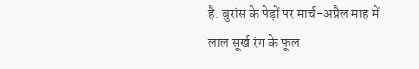है. बुरांस के पेड़ों पर मार्च-अप्रैल माह में लाल सूर्ख रंग के फूल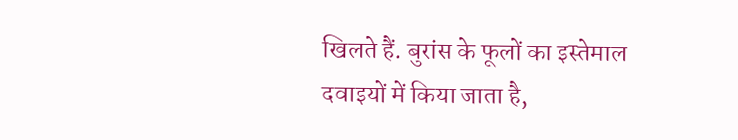खिलते हैं. बुरांस के फूलों का इस्तेमाल दवाइयों में किया जाता है,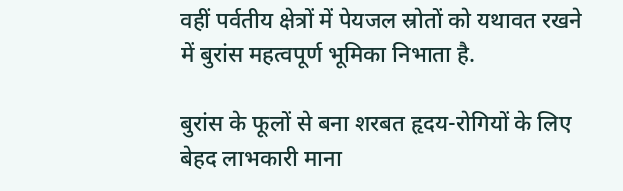वहीं पर्वतीय क्षेत्रों में पेयजल स्रोतों को यथावत रखने में बुरांस महत्वपूर्ण भूमिका निभाता है.

बुरांस के फूलों से बना शरबत हृदय-रोगियों के लिए बेहद लाभकारी माना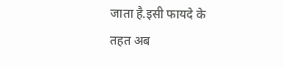जाता है.इसी फायदे के तहत अब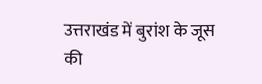उत्तराखंड में बुरांश के जूस की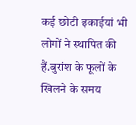कई छोटी इकाईयां भी लोगों ने स्थापित की हैं.बुरांश के फूलों के खिलने के समय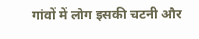गांवों में लोग इसकी चटनी और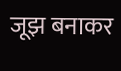जूझ बनाकर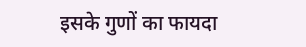इसके गुणों का फायदा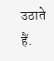उठाते हैं.